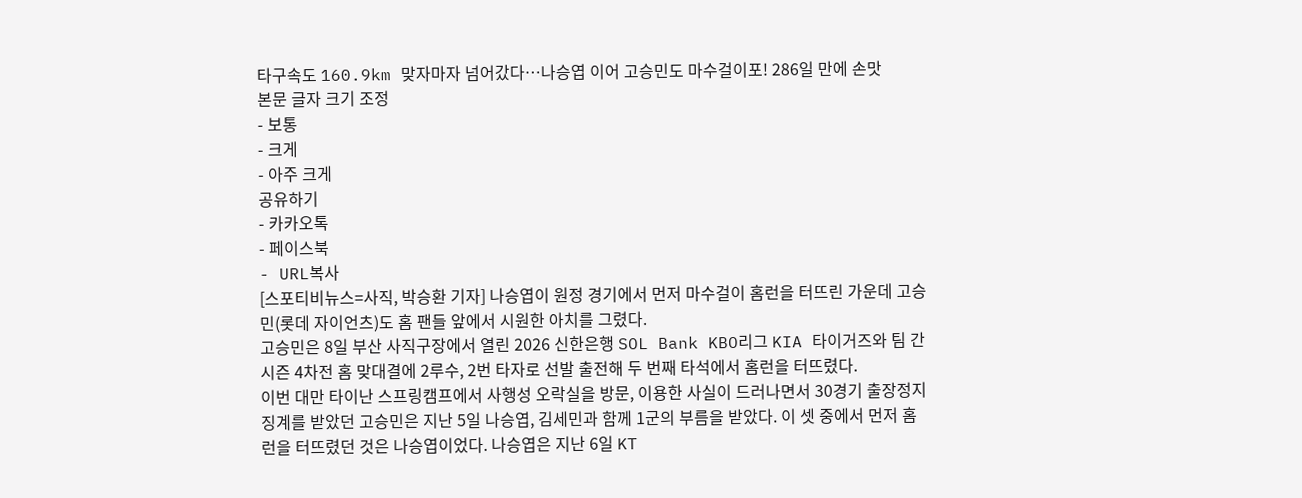타구속도 160.9km 맞자마자 넘어갔다…나승엽 이어 고승민도 마수걸이포! 286일 만에 손맛
본문 글자 크기 조정
- 보통
- 크게
- 아주 크게
공유하기
- 카카오톡
- 페이스북
- URL복사
[스포티비뉴스=사직, 박승환 기자] 나승엽이 원정 경기에서 먼저 마수걸이 홈런을 터뜨린 가운데 고승민(롯데 자이언츠)도 홈 팬들 앞에서 시원한 아치를 그렸다.
고승민은 8일 부산 사직구장에서 열린 2026 신한은행 SOL Bank KBO리그 KIA 타이거즈와 팀 간 시즌 4차전 홈 맞대결에 2루수, 2번 타자로 선발 출전해 두 번째 타석에서 홈런을 터뜨렸다.
이번 대만 타이난 스프링캠프에서 사행성 오락실을 방문, 이용한 사실이 드러나면서 30경기 출장정지 징계를 받았던 고승민은 지난 5일 나승엽, 김세민과 함께 1군의 부름을 받았다. 이 셋 중에서 먼저 홈런을 터뜨렸던 것은 나승엽이었다. 나승엽은 지난 6일 KT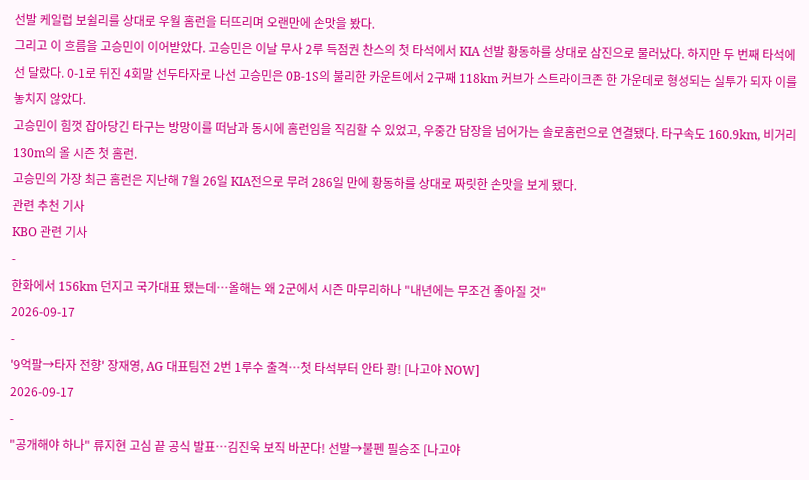선발 케일럽 보쉴리를 상대로 우월 홈런을 터뜨리며 오랜만에 손맛을 봤다.
그리고 이 흐름을 고승민이 이어받았다. 고승민은 이날 무사 2루 득점권 찬스의 첫 타석에서 KIA 선발 황동하를 상대로 삼진으로 물러났다. 하지만 두 번째 타석에선 달랐다. 0-1로 뒤진 4회말 선두타자로 나선 고승민은 0B-1S의 불리한 카운트에서 2구째 118km 커브가 스트라이크존 한 가운데로 형성되는 실투가 되자 이를 놓치지 않았다.
고승민이 힘껏 잡아당긴 타구는 방망이를 떠남과 동시에 홈런임을 직김할 수 있었고, 우중간 담장을 넘어가는 솔로홈런으로 연결됐다. 타구속도 160.9km, 비거리 130m의 올 시즌 첫 홈런.
고승민의 가장 최근 홈런은 지난해 7월 26일 KIA전으로 무려 286일 만에 황동하를 상대로 짜릿한 손맛을 보게 됐다.
관련 추천 기사
KBO 관련 기사
-
한화에서 156km 던지고 국가대표 됐는데…올해는 왜 2군에서 시즌 마무리하나 "내년에는 무조건 좋아질 것"
2026-09-17
-
'9억팔→타자 전향' 장재영, AG 대표팀전 2번 1루수 출격…첫 타석부터 안타 쾅! [나고야 NOW]
2026-09-17
-
"공개해야 하나" 류지현 고심 끝 공식 발표…김진욱 보직 바꾼다! 선발→불펜 필승조 [나고야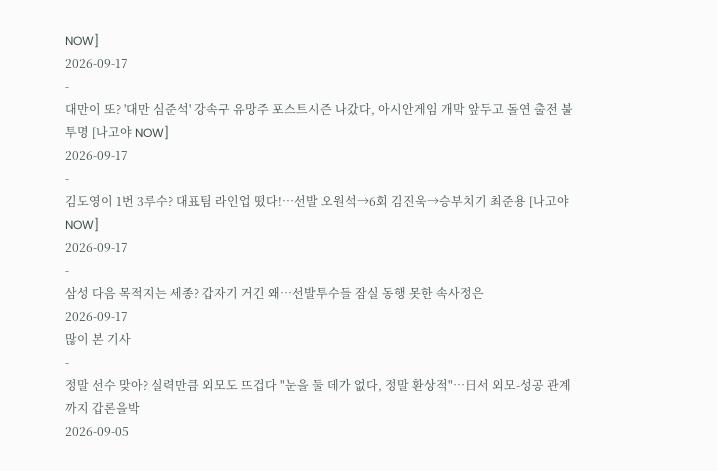NOW]
2026-09-17
-
대만이 또? '대만 심준석' 강속구 유망주 포스트시즌 나갔다, 아시안게임 개막 앞두고 돌연 출전 불투명 [나고야 NOW]
2026-09-17
-
김도영이 1번 3루수? 대표팀 라인업 떴다!…선발 오원석→6회 김진욱→승부치기 최준용 [나고야 NOW]
2026-09-17
-
삼성 다음 목적지는 세종? 갑자기 거긴 왜…선발투수들 잠실 동행 못한 속사정은
2026-09-17
많이 본 기사
-
정말 선수 맞아? 실력만큼 외모도 뜨겁다 "눈을 둘 데가 없다, 정말 환상적"…日서 외모-성공 관계까지 갑론을박
2026-09-05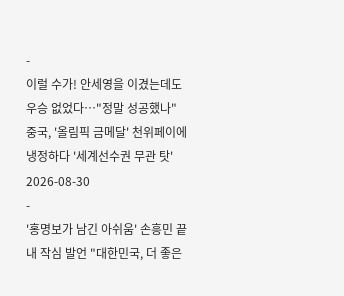-
이럴 수가! 안세영을 이겼는데도 우승 없었다…"정말 성공했나" 중국, '올림픽 금메달' 천위페이에 냉정하다 '세계선수권 무관 탓'
2026-08-30
-
'홍명보가 남긴 아쉬움' 손흥민 끝내 작심 발언 "대한민국, 더 좋은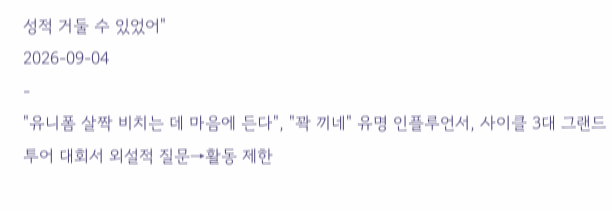성적 거둘 수 있었어"
2026-09-04
-
"유니폼 살짝 비치는 데 마음에 든다", "꽉 끼네" 유명 인플루언서, 사이클 3대 그랜드 투어 대회서 외설적 질문→활동 제한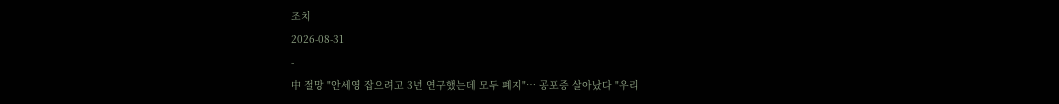조치
2026-08-31
-
中 절망 "안세영 잡으려고 3년 연구했는데 모두 폐지"… 공포증 살아났다 "우리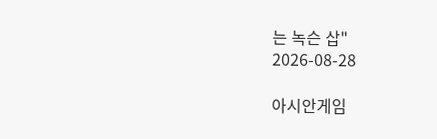는 녹슨 삽"
2026-08-28

아시안게임